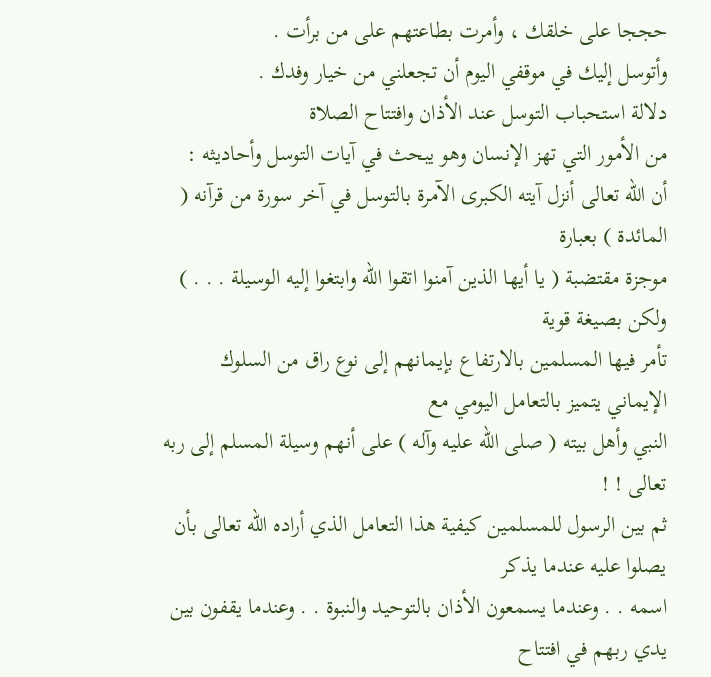حججا على خلقك ، وأمرت بطاعتهم على من برأت .
وأتوسل إليك في موقفي اليوم أن تجعلني من خيار وفدك .
دلالة استحباب التوسل عند الأذان وافتتاح الصلاة
من الأمور التي تهز الإنسان وهو يبحث في آيات التوسل وأحاديثه :
أن الله تعالى أنزل آيته الكبرى الآمرة بالتوسل في آخر سورة من قرآنه ( المائدة ) بعبارة
موجزة مقتضبة ( يا أيها الذين آمنوا اتقوا الله وابتغوا إليه الوسيلة . . . ) ولكن بصيغة قوية
تأمر فيها المسلمين بالارتفاع بإيمانهم إلى نوع راق من السلوك الإيماني يتميز بالتعامل اليومي مع
النبي وأهل بيته ( صلى الله عليه وآله ) على أنهم وسيلة المسلم إلى ربه تعالى ! !
ثم بين الرسول للمسلمين كيفية هذا التعامل الذي أراده الله تعالى بأن يصلوا عليه عندما يذكر
اسمه . . وعندما يسمعون الأذان بالتوحيد والنبوة . . وعندما يقفون بين يدي ربهم في افتتاح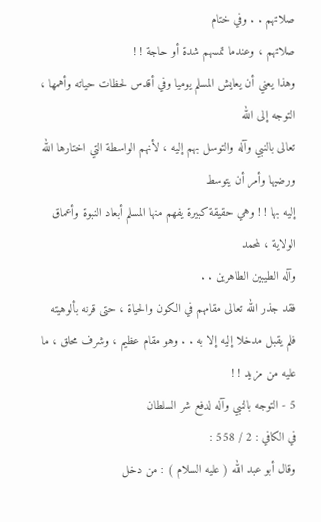صلاتهم . . وفي ختام
صلاتهم ، وعندما تمسهم شدة أو حاجة ! !
وهذا يعني أن يعايش المسلم يوميا وفي أقدس لحظات حياته وأهمها ، التوجه إلى الله
تعالى بالنبي وآله والتوسل بهم إليه ، لأنهم الواسطة التي اختارها الله ورضيها وأمر أن يتوسط
إليه بها ! ! وهي حقيقة كبيرة يفهم منها المسلم أبعاد النبوة وأعماق الولاية ، لمحمد
وآله الطيبين الطاهرين . .
فقد جذر الله تعالى مقامهم في الكون والحياة ، حتى قرنه بألوهيته
فلم يقبل مدخلا إليه إلا به . . وهو مقام عظيم ، وشرف محلق ، ما عليه من مزيد ! !
5 - التوجه بالنبي وآله لدفع شر السلطان
في الكافي : 2 / 558 :
وقال أبو عبد الله ( عليه السلام ) : من دخل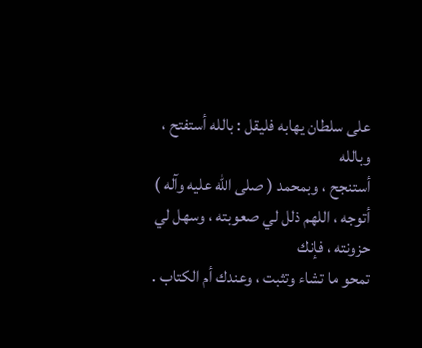على سلطان يهابه فليقل : بالله أستفتح ، وبالله
أستنجح ، وبمحمد ( صلى الله عليه وآله ) أتوجه ، اللهم ذلل لي صعوبته ، وسهل لي حزونته ، فإنك
تمحو ما تشاء وتثبت ، وعندك أم الكتاب .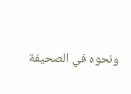ونحوه في الصحيفة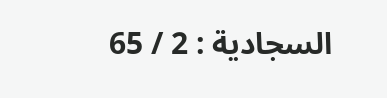السجادية : 2 / 65